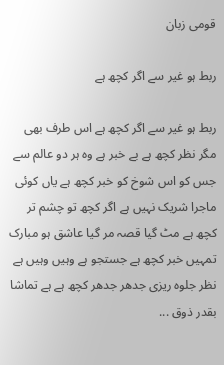قومی زبان

ربط ہو غیر سے اگر کچھ ہے

ربط ہو غیر سے اگر کچھ ہے اس طرف بھی مگر نظر کچھ ہے بے خبر ہے وہ ہر دو عالم سے جس کو اس شوخ کو خبر کچھ ہے یاں کوئی ماجرا شریک نہیں ہے اگر کچھ تو چشم تر کچھ ہے مٹ گیا قصہ مر گیا عاشق ہو مبارک تمہیں خبر کچھ ہے جستجو ہے وہیں وہیں ہے نظر جلوہ ریزی جدھر جدھر کچھ ہے ہے تماشا بقدر ذوق ...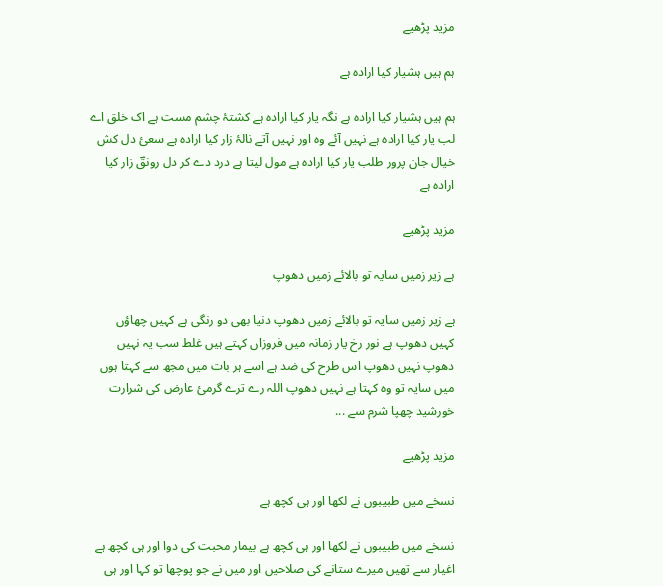مزید پڑھیے

ہم ہیں ہشیار کیا ارادہ ہے

ہم ہیں ہشیار کیا ارادہ ہے نگہ یار کیا ارادہ ہے کشتۂ چشم مست ہے اک خلق اے لب یار کیا ارادہ ہے نہیں آئے وہ اور نہیں آتے نالۂ زار کیا ارادہ ہے سعیٔ دل کش خیال جان پرور طلب یار کیا ارادہ ہے مول لیتا ہے درد دے کر دل رونقؔ زار کیا ارادہ ہے

مزید پڑھیے

ہے زیر زمیں سایہ تو بالائے زمیں دھوپ

ہے زیر زمیں سایہ تو بالائے زمیں دھوپ دنیا بھی دو رنگی ہے کہیں چھاؤں کہیں دھوپ ہے نور رخ یار زمانہ میں فروزاں کہتے ہیں غلط سب یہ نہیں دھوپ نہیں دھوپ اس طرح کی ضد ہے اسے ہر بات میں مجھ سے کہتا ہوں میں سایہ تو وہ کہتا ہے نہیں دھوپ اللہ رے ترے گرمئ عارض کی شرارت خورشید چھپا شرم سے ...

مزید پڑھیے

نسخے میں طبیبوں نے لکھا اور ہی کچھ ہے

نسخے میں طبیبوں نے لکھا اور ہی کچھ ہے بیمار محبت کی دوا اور ہی کچھ ہے اغیار سے تھیں میرے ستانے کی صلاحیں اور میں نے جو پوچھا تو کہا اور ہی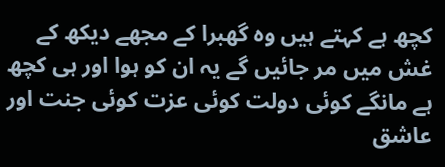کچھ ہے کہتے ہیں وہ گھبرا کے مجھے دیکھ کے غش میں مر جائیں گے یہ ان کو ہوا اور ہی کچھ ہے مانگے کوئی دولت کوئی عزت کوئی جنت اور عاشق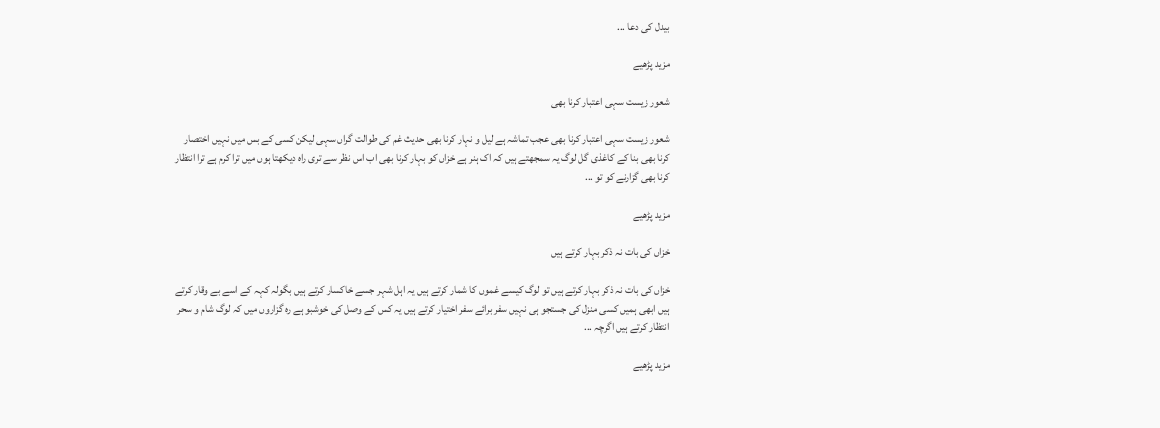بیدل کی دعا ...

مزید پڑھیے

شعور زیست سہی اعتبار کرنا بھی

شعور زیست سہی اعتبار کرنا بھی عجب تماشہ ہے لیل و نہار کرنا بھی حدیث غم کی طوالت گراں سہی لیکن کسی کے بس میں نہیں اختصار کرنا بھی بنا کے کاغذی گل لوگ یہ سمجھتے ہیں کہ اک ہنر ہے خزاں کو بہار کرنا بھی اب اس نظر سے تری راہ دیکھتا ہوں میں ترا کرم ہے ترا انتظار کرنا بھی گزارنے کو تو ...

مزید پڑھیے

خزاں کی بات نہ ذکر بہار کرتے ہیں

خزاں کی بات نہ ذکر بہار کرتے ہیں تو لوگ کیسے غموں کا شمار کرتے ہیں یہ اہل شہر جسے خاکسار کرتے ہیں بگولہ کہہ کے اسے بے وقار کرتے ہیں ابھی ہمیں کسی منزل کی جستجو ہی نہیں سفر برائے سفر اختیار کرتے ہیں یہ کس کے وصل کی خوشبو ہے رہ گزاروں میں کہ لوگ شام و سحر انتظار کرتے ہیں اگرچہ ...

مزید پڑھیے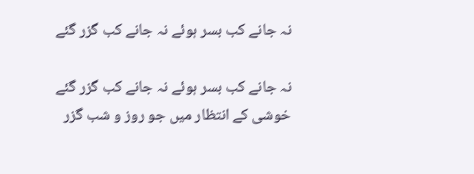نہ جانے کب بسر ہوئے نہ جانے کب گزر گئے

نہ جانے کب بسر ہوئے نہ جانے کب گزر گئے خوشی کے انتظار میں جو روز و شب گزر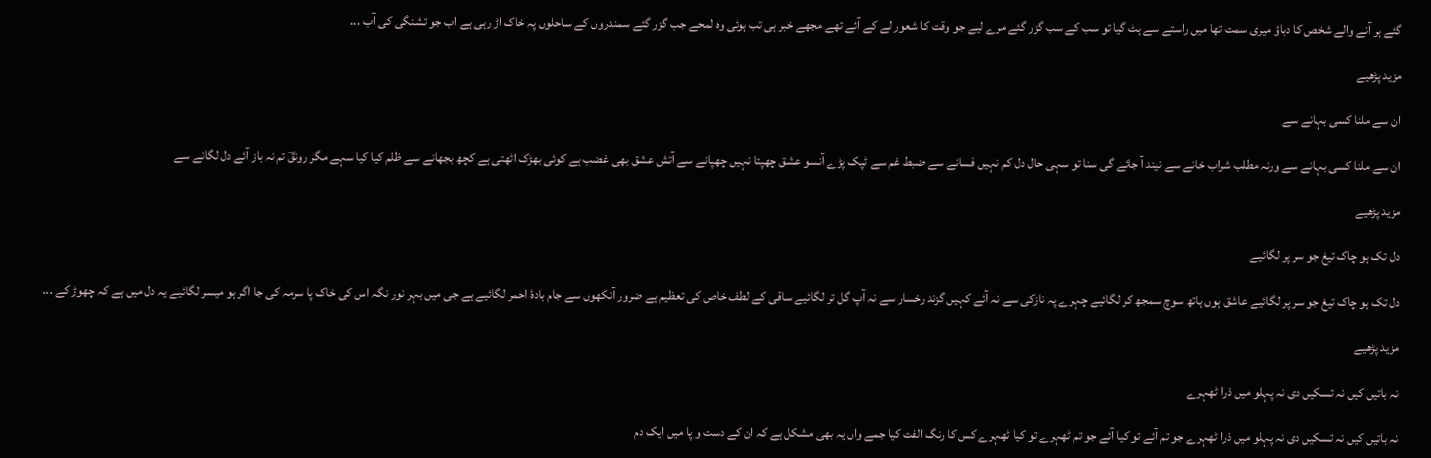گئے ہر آنے والے شخص کا دباؤ میری سمت تھا میں راستے سے ہٹ گیا تو سب کے سب گزر گئے مرے لیے جو وقت کا شعور لے کے آئے تھے مجھے خبر ہی تب ہوئی وہ لمحے جب گزر گئے سمندروں کے ساحلوں پہ خاک اڑ رہی ہے اب جو تشنگی کی آب ...

مزید پڑھیے

ان سے ملنا کسی بہانے سے

ان سے ملنا کسی بہانے سے ورنہ مطلب شراب خانے سے نیند آ جائے گی سنا تو سہی حال دل کم نہیں فسانے سے ضبط غم سے ٹپک پڑے آنسو عشق چھپتا نہیں چھپانے سے آتش عشق بھی غضب ہے کوئی بھڑک اٹھتی ہے کچھ بجھانے سے ظلم کیا کیا سہے مگر رونقؔ تم نہ باز آئے دل لگانے سے

مزید پڑھیے

دل تک ہو چاک تیغ جو سر پر لگائیے

دل تک ہو چاک تیغ جو سر پر لگائیے عاشق ہوں ہاتھ سوچ سمجھ کر لگائیے چہرے پہ نازکی سے نہ آئے کہیں گزند رخسار سے نہ آپ گل تر لگائیے ساقی کے لطف خاص کی تعظیم ہے ضرور آنکھوں سے جام بادۂ احمر لگائیے ہے جی میں بہر نور نگہ اس کی خاک پا سرمہ کی جا اگر ہو میسر لگائیے یہ دل میں ہے کہ چھوڑ کے ...

مزید پڑھیے

نہ باتیں کیں نہ تسکیں دی نہ پہلو میں ذرا ٹھہرے

نہ باتیں کیں نہ تسکیں دی نہ پہلو میں ذرا ٹھہرے جو تم آئے تو کیا آئے جو تم ٹھہرے تو کیا ٹھہرے کس کا رنگ الفت کیا جمے واں یہ بھی مشکل ہے کہ ان کے دست و پا میں ایک دم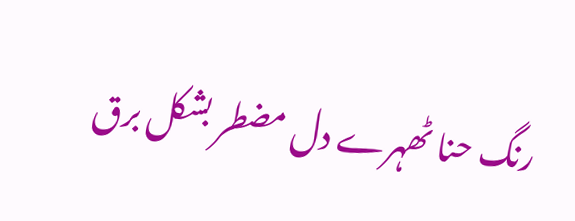رنگ حنا ٹھہرے دل مضطر بشکل برق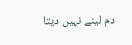دم لینے نہیں دیتا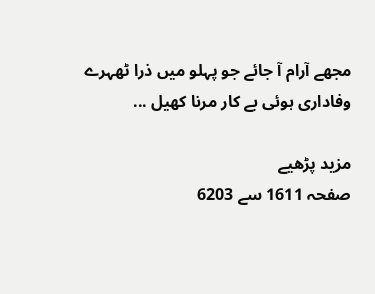مجھے آرام آ جائے جو پہلو میں ذرا ٹھہرے وفاداری ہوئی بے کار مرنا کھیل ...

مزید پڑھیے
صفحہ 1611 سے 6203